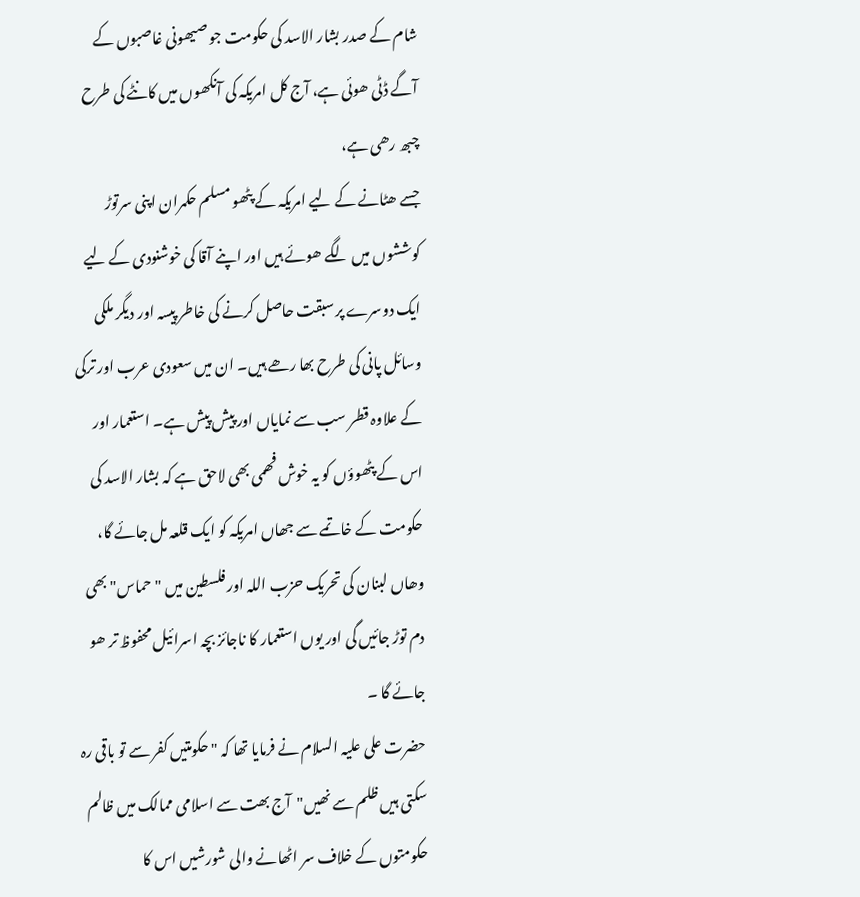شام کے صدر بشار الاسد کی حکومت جو صیھونی غاصبوں کے آگے ڈٹی ھوئی ہے، آج کل امریکہ کی آنکھوں میں کانٹے کی طرح چبھ رھی ہے،
جسے ھٹانے کے لیے امریکہ کے پٹھو مسلم حکمران اپنی سرتوڑ کوششوں میں لگے ھوئے ہیں اور اپنے آقا کی خوشنودی کے لیے ایک دوسرے پر سبقت حاصل کرنے کی خاطر پیسہ اور دیگر ملکی وسائل پانی کی طرح بھا رھے ہیں۔ ان میں سعودی عرب اور ترکی کے علاوہ قطر سب سے نمایاں اور پیش پیش ہے۔ استعمار اور اس کے پٹھوؤں کو یہ خوش فھمی بھی لاحق ہے کہ بشار الاسد کی حکومت کے خاتمے سے جھاں امریکہ کو ایک قلعہ مل جائے گا، وھاں لبنان کی تحریک حزب اللہ اور فلسطین میں "حماس" بھی دم توڑ جائیں گی اور یوں استعمار کا ناجائز بچہ اسرائیل محفوظ تر ھو جائے گا ۔
حضرت علی علیہ السلام نے فرمایا تھا کہ "حکومتیں کفر سے تو باقی رہ سکتی ہیں ظلم سے نھیں"آج بھت سے اسلامی ممالک میں ظالم حکومتوں کے خلاف سر اٹھانے والی شورشیں اس کا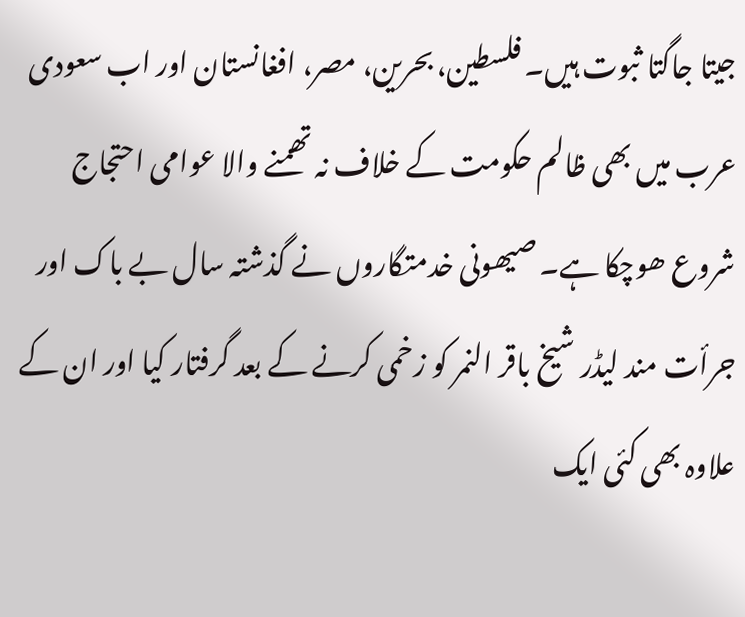جیتا جاگتا ثبوت ہیں۔ فلسطین، بحرین، مصر، افغانستان اور اب سعودی عرب میں بھی ظالم حکومت کے خلاف نہ تھمنے والا عوامی احتجاج شروع ھوچکا ہے۔ صیھونی خدمتگاروں نے گذشتہ سال بے باک اور جرأت مند لیڈر شیخ باقر النمر کو زخمی کرنے کے بعد گرفتار کیا اور ان کے علاوہ بھی کئی ایک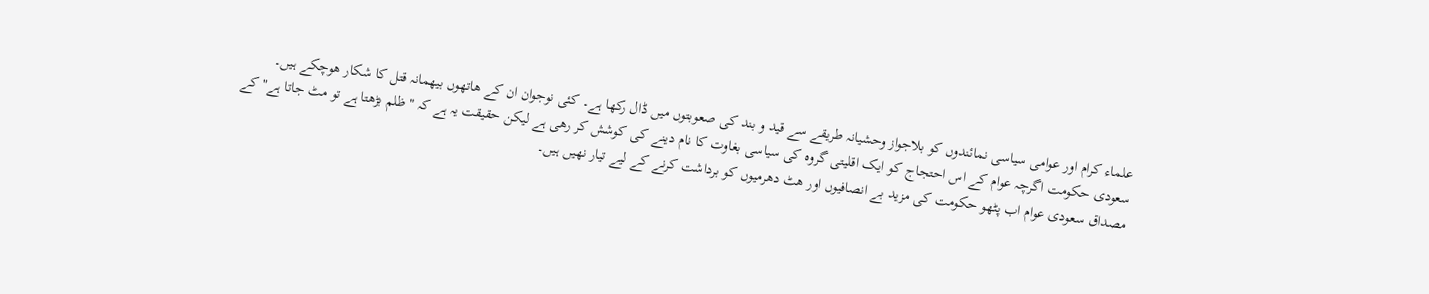علماء کرام اور عوامی سیاسی نمائندوں کو بلاجواز وحشیانہ طریقے سے قید و بند کی صعوبتوں میں ڈال رکھا ہے۔ کئی نوجوان ان کے ھاتھوں بیھمانہ قتل کا شکار ھوچکے ہیں۔ سعودی حکومت اگرچہ عوام کے اس احتجاج کو ایک اقلیتی گروہ کی سیاسی بغاوت کا نام دینے کی کوشش کر رھی ہے لیکن حقیقت یہ ہے کہ "ظلم بڑھتا ہے تو مٹ جاتا ہے" کے مصداق سعودی عوام اب پٹھو حکومت کی مزید بے انصافیوں اور ھٹ دھرمیوں کو برداشت کرنے کے لیے تیار نھیں ہیں۔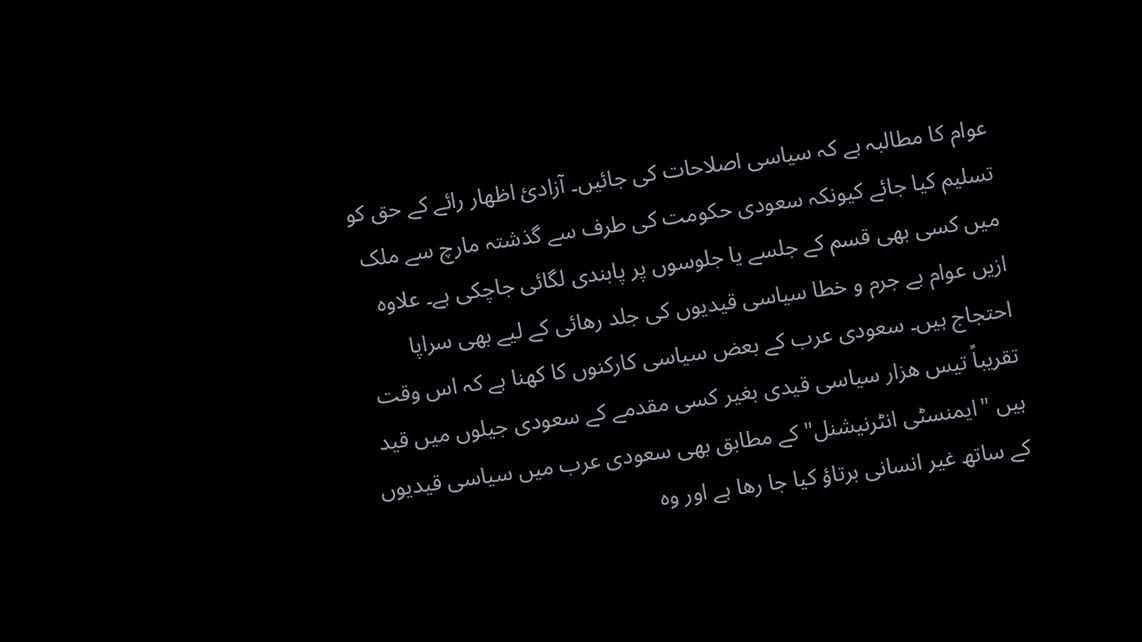عوام کا مطالبہ ہے کہ سیاسی اصلاحات کی جائیں۔ آزادئ اظھار رائے کے حق کو تسلیم کیا جائے کیونکہ سعودی حکومت کی طرف سے گذشتہ مارچ سے ملک میں کسی بھی قسم کے جلسے یا جلوسوں پر پابندی لگائی جاچکی ہے۔ علاوہ ازیں عوام بے جرم و خطا سیاسی قیدیوں کی جلد رھائی کے لیے بھی سراپا احتجاج ہیں۔ سعودی عرب کے بعض سیاسی کارکنوں کا کھنا ہے کہ اس وقت تقریباً تیس ھزار سیاسی قیدی بغیر کسی مقدمے کے سعودی جیلوں میں قید ہیں "ایمنسٹی انٹرنیشنل" کے مطابق بھی سعودی عرب میں سیاسی قیدیوں کے ساتھ غیر انسانی برتاؤ کیا جا رھا ہے اور وہ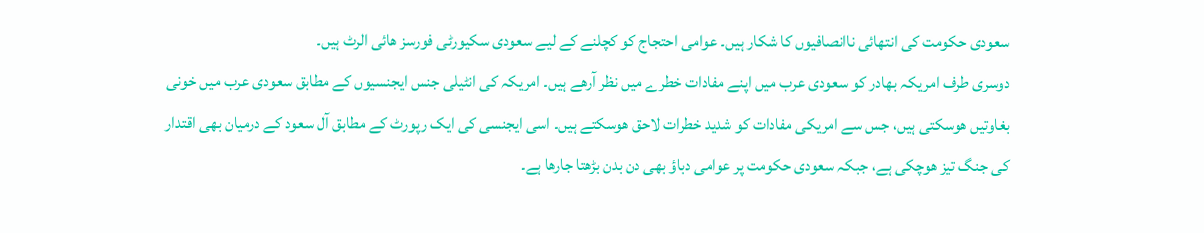سعودی حکومت کی انتھائی ناانصافیوں کا شکار ہیں۔ عوامی احتجاج کو کچلنے کے لیے سعودی سکیورٹی فورسز ھائی الرٹ ہیں۔
دوسری طرف امریکہ بھادر کو سعودی عرب میں اپنے مفادات خطرے میں نظر آرھے ہیں۔ امریکہ کی انٹیلی جنس ایجنسیوں کے مطابق سعودی عرب میں خونی بغاوتیں ھوسکتی ہیں، جس سے امریکی مفادات کو شدید خطرات لاحق ھوسکتے ہیں۔ اسی ایجنسی کی ایک رپورٹ کے مطابق آل سعود کے درمیان بھی اقتدار کی جنگ تیز ھوچکی ہے، جبکہ سعودی حکومت پر عوامی دباؤ بھی دن بدن بڑھتا جارھا ہے۔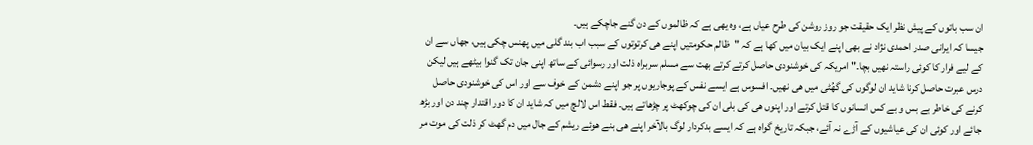ان سب باتوں کے پیش نظر ایک حقیقت جو روز روشن کی طرح عیاں ہے، وہ یھی ہے کہ ظالموں کے دن گنے جاچکے ہیں۔
جیسا کہ ایرانی صدر احمدی نژاد نے بھی اپنے ایک بیان میں کھا ہے کہ "ظالم حکومتیں اپنے ھی کرتوتوں کے سبب اب بند گلی میں پھنس چکی ہیں، جھاں سے ان کے لیے فرار کا کوئی راستہ نھیں بچا۔" امریکہ کی خوشنودی حاصل کرتے کرتے بھت سے مسلم سربراہ ذلت اور رسوائی کے ساتھ اپنی جان تک گنوا بیٹھے ہیں لیکن درس عبرت حاصل کرنا شاید ان لوگوں کی گھُٹی میں ھی نھیں۔ افسوس ہے ایسے نفس کے پوجاریوں پر جو اپنے دشمن کے خوف سے اور اس کی خوشنودی حاصل کرنے کی خاطر بے بس و بے کس انسانوں کا قتل کرتے اور اپنوں ھی کی بلی ان کی چوکھٹ پر چڑھاتے ہیں۔ فقط اس لالچ میں کہ شاید ان کا دور اقتدار چند دن اور بڑھ جائے اور کوئی ان کی عیاشیوں کے آڑے نہ آئے، جبکہ تاریخ گواہ ہے کہ ایسے بدکردار لوگ بالآخر اپنے ھی بنے ھوئے ریشم کے جال میں دم گھٹ کر ذلت کی موت مر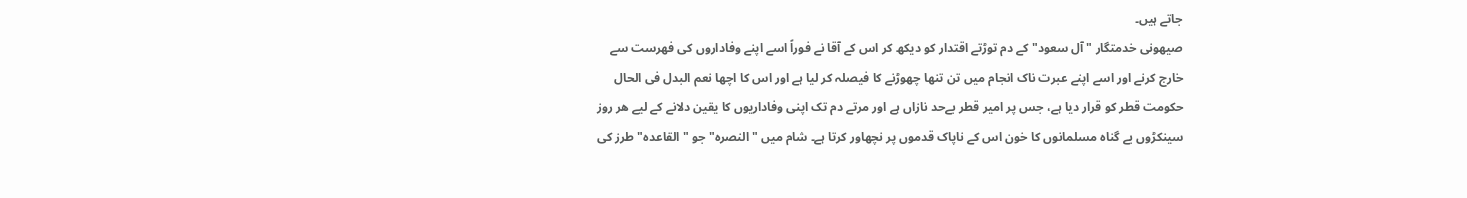جاتے ہیں۔
صیھونی خدمتگار "آل سعود" کے دم توڑتے اقتدار کو دیکھ کر اس کے آقا نے فوراً اسے اپنے وفاداروں کی فھرست سے خارج کرنے اور اسے اپنے عبرت ناک انجام میں تن تنھا چھوڑنے کا فیصلہ کر لیا ہے اور اس کا اچھا نعم البدل فی الحال حکومت قطر کو قرار دیا ہے، جس پر امیر قطر بےحد نازاں ہے اور مرتے دم تک اپنی وفاداریوں کا یقین دلانے کے لیے ھر روز سینکڑوں بے گناہ مسلمانوں کا خون اس کے ناپاک قدموں پر نچھاور کرتا ہے۔ شام میں "النصرہ" جو "القاعدہ" طرز کی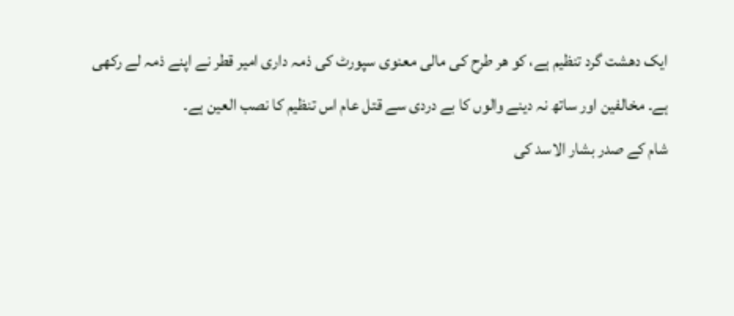ایک دھشت گرد تنظیم ہے، کو ھر طرح کی مالی معنوی سپورٹ کی ذمہ داری امیر قطر نے اپنے ذمہ لے رکھی ہے۔ مخالفین اور ساتھ نہ دینے والوں کا بے دردی سے قتل عام اس تنظیم کا نصب العین ہے۔
شام کے صدر بشار الاسد کی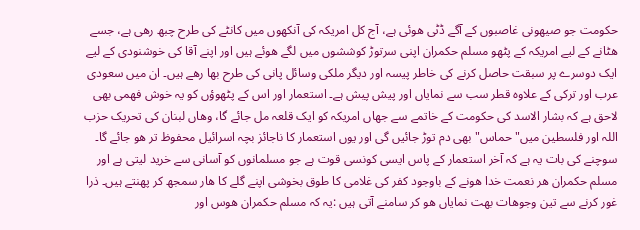حکومت جو صیھونی غاصبوں کے آگے ڈٹی ھوئی ہے، آج کل امریکہ کی آنکھوں میں کانٹے کی طرح چبھ رھی ہے، جسے ھٹانے کے لیے امریکہ کے پٹھو مسلم حکمران اپنی سرتوڑ کوششوں میں لگے ھوئے ہیں اور اپنے آقا کی خوشنودی کے لیے ایک دوسرے پر سبقت حاصل کرنے کی خاطر پیسہ اور دیگر ملکی وسائل پانی کی طرح بھا رھے ہیں۔ ان میں سعودی عرب اور ترکی کے علاوہ قطر سب سے نمایاں اور پیش پیش ہے۔ استعمار اور اس کے پٹھوؤں کو یہ خوش فھمی بھی لاحق ہے کہ بشار الاسد کی حکومت کے خاتمے سے جھاں امریکہ کو ایک قلعہ مل جائے گا، وھاں لبنان کی تحریک حزب اللہ اور فلسطین میں"حماس" بھی دم توڑ جائیں گی اور یوں استعمار کا ناجائز بچہ اسرائیل محفوظ تر ھو جائے گا۔
سوچنے کی بات یہ ہے کہ آخر استعمار کے پاس ایسی کونسی قوت ہے جو مسلمانوں کو آسانی سے خرید لیتی ہے اور مسلم حکمران ھر نعمت خدا ھونے کے باوجود کفر کی غلامی کا طوق بخوشی اپنے گلے کا ھار سمجھ کر پھنتے ہیں۔ ذرا غور کرنے سے تین وجوھات بھت نمایاں ھو کر سامنے آتی ہیں :یہ کہ مسلم حکمران ھوس اور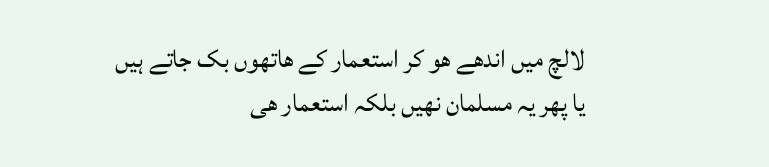لالچ میں اندھے ھو کر استعمار کے ھاتھوں بک جاتے ہیں یا پھر یہ مسلمان نھیں بلکہ استعمار ھی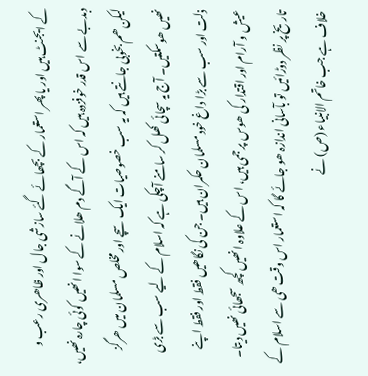کے ایجنٹ ہیں اور یا پھر استعمار کے بچھائے گئے سازشی جال اور ظاھری رعب و دبدبے سے اس قدر خوفزدہ ہیں کہ اس کے آگے دم ھلانے کے سوا انھیں کوئی چارہ نھیں، لیکن ھم بخوبی جانتے ہیں کہ یہ سب خصوصیات ایک سچے اور مخلص مسلمان میں ھرگز نھیں ھوسکتیں۔ آج یہ سچائی کھل کر سامنے آچکی ہے کہ اسلام کے لیے سب سے بڑی ذلت اور سب سے بڑا داغ خود مسلمان حکمران ہیں۔ جن کی نگاھیں فقط اور فقط اپنے عیش و آرام اور اقتدار کی ھوس پر جمی ہیں، اس کے علاوہ انھیں کچھ سجھائی نھیں دیتا۔
تاریخ پر نظر دوڑائیں تو بآسانی اندازہ ھو جائے گا کہ استعمار اس وقت ھی سے اسلام کے خلاف ہے جب خاتم الانبیاء (ص) نے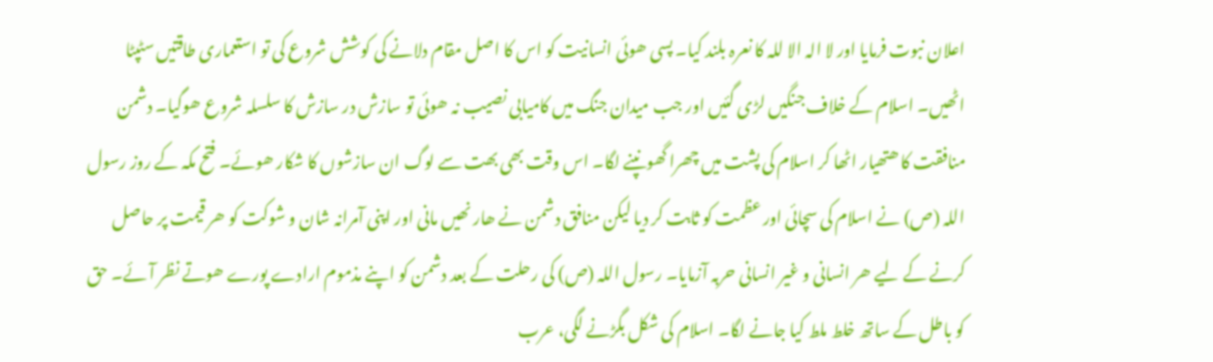اعلان نبوت فرمایا اور لا الہ الا للہ کا نعرہ بلند کیا۔ پسی ھوئی انسانیت کو اس کا اصل مقام دلانے کی کوشش شروع کی تو استعماری طاقتیں سٹپٹا اٹھیں۔ اسلام کے خلاف جنگیں لڑی گئیں اور جب میدان جنگ میں کامیابی نصیب نہ ھوئی تو سازش در سازش کا سلسلہ شروع ھوگیا۔ دشمن منافقت کا ھتھیار اٹھا کر اسلام کی پشت میں چھرا گھونپنے لگا۔ اس وقت بھی بھت سے لوگ ان سازشوں کا شکار ھوئے۔ فتح مکہ کے روز رسول اللہ (ص) نے اسلام کی سچائی اور عظمت کو ثابت کر دیا لیکن منافق دشمن نے ھار نھیں مانی اور اپنی آمرانہ شان و شوکت کو ھر قیمت پر حاصل کرنے کے لیے ھر انسانی و غیر انسانی حربہ آزمایا۔ رسول اللہ (ص) کی رحلت کے بعد دشمن کو اپنے مذموم ارادے پورے ھوتے نظر آئے۔ حق کو باطل کے ساتھ خلط ملط کیا جانے لگا۔ اسلام کی شکل بگڑنے لگی، عرب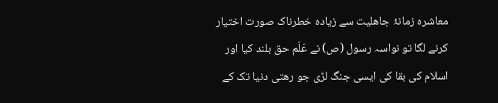معاشرہ زمانۂ جاھلیت سے زیادہ خطرناک صورت اختیار کرنے لگا تو نواسہ رسول (ص) نے عَلَم حق بلند کیا اور اسلام کی بقا کی ایسی جنگ لڑی جو رھتی دنیا تک کے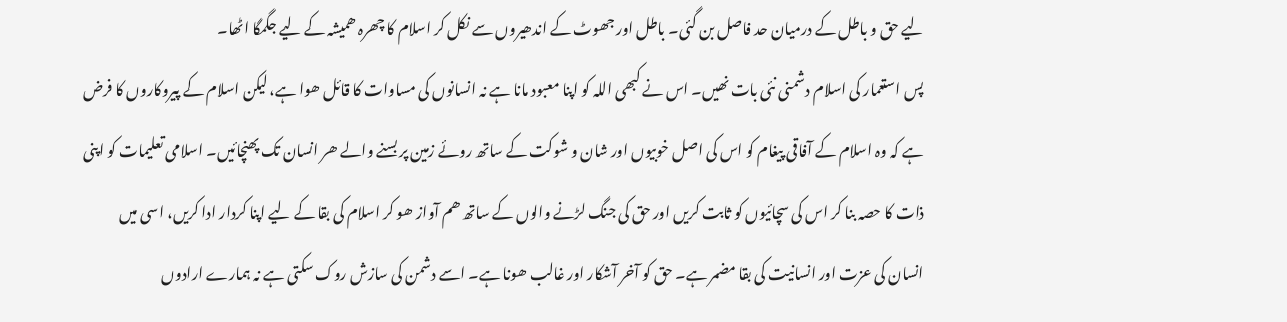لیے حق و باطل کے درمیان حد فاصل بن گئی۔ باطل اور جھوٹ کے اندھیروں سے نکل کر اسلام کا چھرہ ھمیشہ کے لیے جگمگا اٹھا۔
پس استعمار کی اسلام دشمنی نئی بات نھیں۔ اس نے کبھی اللہ کو اپنا معبود مانا ہے نہ انسانوں کی مساوات کا قائل ھوا ہے، لیکن اسلام کے پیروکاروں کا فرض ہے کہ وہ اسلام کے آفاقی پیغام کو اس کی اصل خوبیوں اور شان و شوکت کے ساتھ روئے زمین پر بسنے والے ھر انسان تک پھنچائیں۔ اسلامی تعلیمات کو اپنی ذات کا حصہ بنا کر اس کی سچائیوں کو ثابت کریں اور حق کی جنگ لڑنے والوں کے ساتھ ھم آواز ھو کر اسلام کی بقا کے لیے اپنا کردار ادا کریں، اسی میں انسان کی عزت اور انسانیت کی بقا مضمر ہے۔ حق کو آخر آشکار اور غالب ھونا ہے۔ اسے دشمن کی سازش روک سکتی ہے نہ ہمارے ارادوں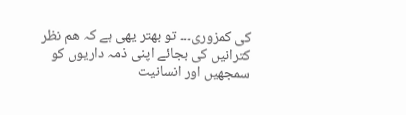کی کمزوری۔۔۔ تو بھتر یھی ہے کہ ھم نظر کترانیں کی بجائے اپنی ذمہ داریوں کو سمجھیں اور انسانیت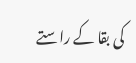کی بقا کے راستے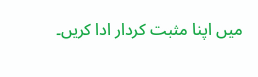میں اپنا مثبت کردار ادا کریں۔